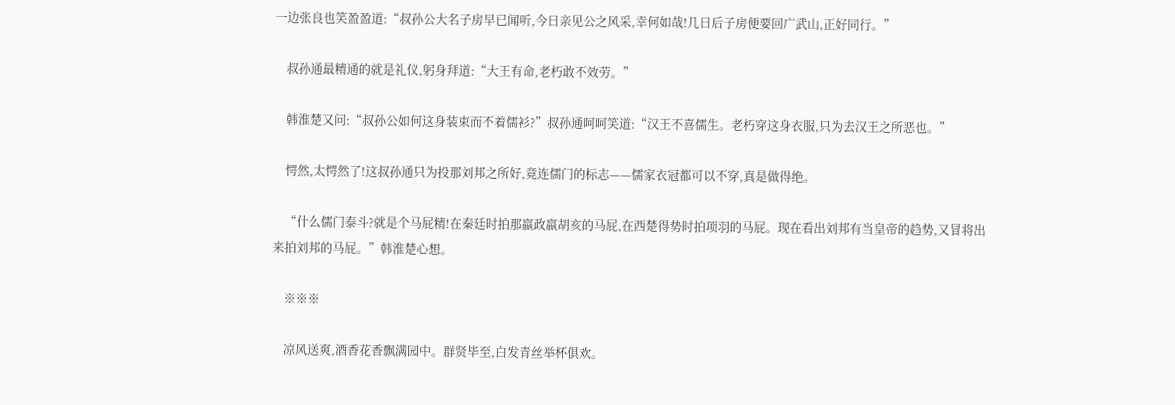一边张良也笑盈盈道:“叔孙公大名子房早已闻听,今日亲见公之风采,幸何如哉!几日后子房便要回广武山,正好同行。”

    叔孙通最精通的就是礼仪,躬身拜道:“大王有命,老朽敢不效劳。”

    韩淮楚又问:“叔孙公如何这身装束而不着儒衫?”叔孙通呵呵笑道:“汉王不喜儒生。老朽穿这身衣服,只为去汉王之所恶也。”

    愕然,太愕然了!这叔孙通只为投那刘邦之所好,竟连儒门的标志——儒家衣冠都可以不穿,真是做得绝。

    “什么儒门泰斗?就是个马屁精!在秦廷时拍那嬴政嬴胡亥的马屁,在西楚得势时拍项羽的马屁。现在看出刘邦有当皇帝的趋势,又冒将出来拍刘邦的马屁。”韩淮楚心想。

    ※※※

    凉风送爽,酒香花香飘满园中。群贤毕至,白发青丝举杯俱欢。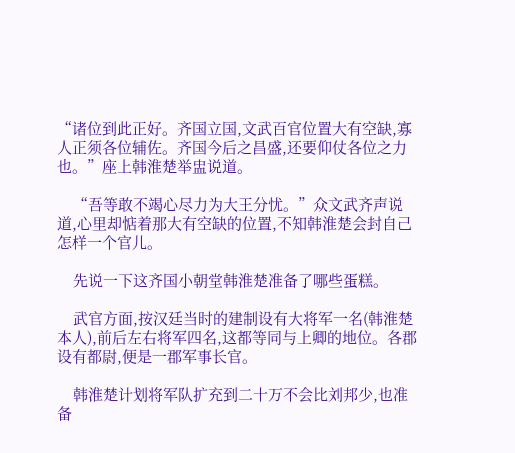“诸位到此正好。齐国立国,文武百官位置大有空缺,寡人正须各位辅佐。齐国今后之昌盛,还要仰仗各位之力也。”座上韩淮楚举盅说道。

    “吾等敢不竭心尽力为大王分忧。”众文武齐声说道,心里却惦着那大有空缺的位置,不知韩淮楚会封自己怎样一个官儿。

    先说一下这齐国小朝堂韩淮楚准备了哪些蛋糕。

    武官方面,按汉廷当时的建制设有大将军一名(韩淮楚本人),前后左右将军四名,这都等同与上卿的地位。各郡设有都尉,便是一郡军事长官。

    韩淮楚计划将军队扩充到二十万不会比刘邦少,也准备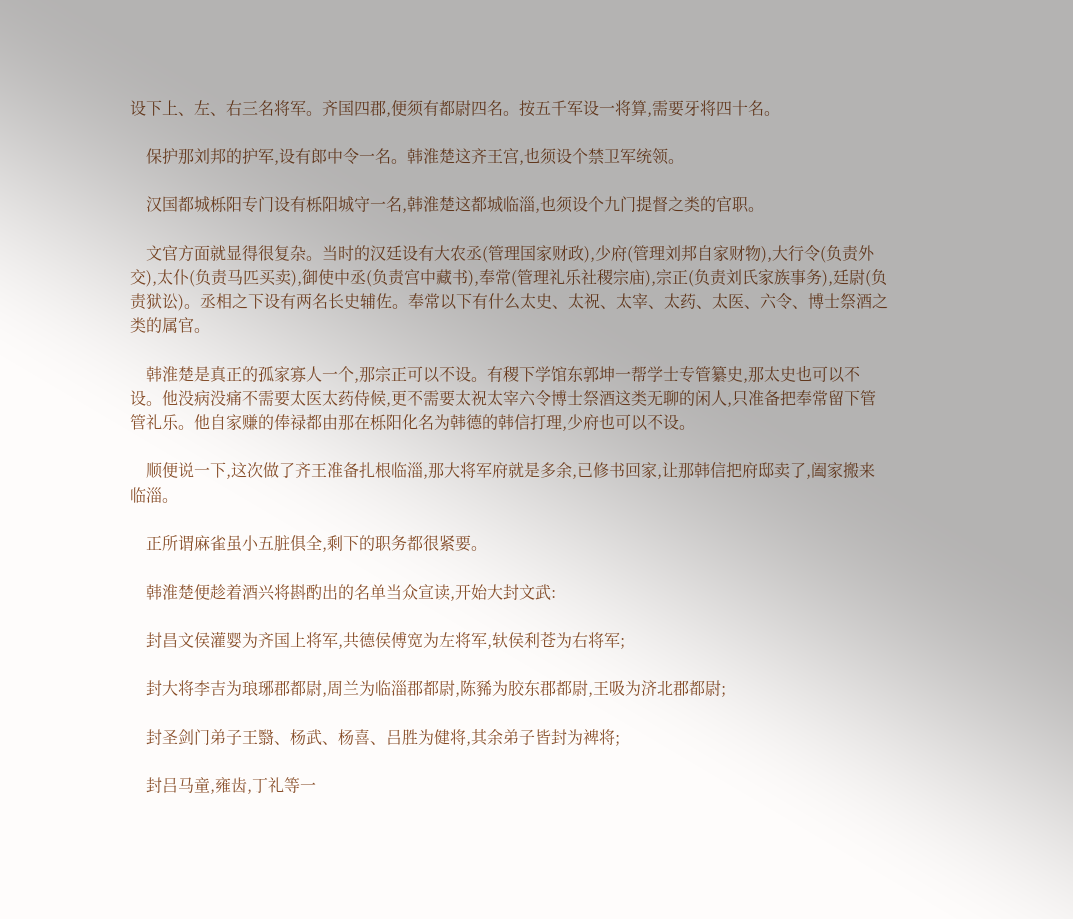设下上、左、右三名将军。齐国四郡,便须有都尉四名。按五千军设一将算,需要牙将四十名。

    保护那刘邦的护军,设有郎中令一名。韩淮楚这齐王宫,也须设个禁卫军统领。

    汉国都城栎阳专门设有栎阳城守一名,韩淮楚这都城临淄,也须设个九门提督之类的官职。

    文官方面就显得很复杂。当时的汉廷设有大农丞(管理国家财政),少府(管理刘邦自家财物),大行令(负责外交),太仆(负责马匹买卖),御使中丞(负责宫中藏书),奉常(管理礼乐社稷宗庙),宗正(负责刘氏家族事务),廷尉(负责狱讼)。丞相之下设有两名长史辅佐。奉常以下有什么太史、太祝、太宰、太药、太医、六令、博士祭酒之类的属官。

    韩淮楚是真正的孤家寡人一个,那宗正可以不设。有稷下学馆东郭坤一帮学士专管纂史,那太史也可以不设。他没病没痛不需要太医太药侍候,更不需要太祝太宰六令博士祭酒这类无聊的闲人,只准备把奉常留下管管礼乐。他自家赚的俸禄都由那在栎阳化名为韩德的韩信打理,少府也可以不设。

    顺便说一下,这次做了齐王准备扎根临淄,那大将军府就是多余,已修书回家,让那韩信把府邸卖了,阖家搬来临淄。

    正所谓麻雀虽小五脏俱全,剩下的职务都很紧要。

    韩淮楚便趁着酒兴将斟酌出的名单当众宣读,开始大封文武:

    封昌文侯灌婴为齐国上将军,共德侯傅宽为左将军,轪侯利苍为右将军;

    封大将李吉为琅琊郡都尉,周兰为临淄郡都尉,陈豨为胶东郡都尉,王吸为济北郡都尉;

    封圣剑门弟子王翳、杨武、杨喜、吕胜为健将,其余弟子皆封为裨将;

    封吕马童,雍齿,丁礼等一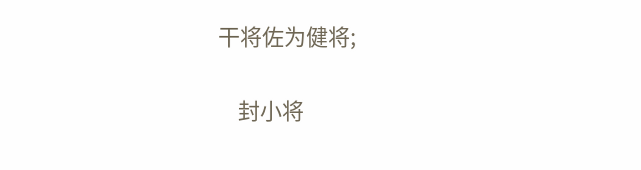干将佐为健将;

    封小将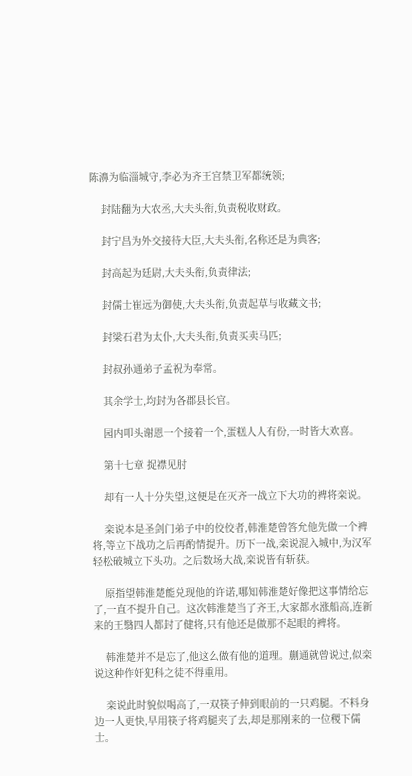陈濞为临淄城守,李必为齐王宫禁卫军都统领;

    封陆翻为大农丞,大夫头衔,负责税收财政。

    封宁昌为外交接待大臣,大夫头衔,名称还是为典客;

    封高起为廷尉,大夫头衔,负责律法;

    封儒士崔远为御使,大夫头衔,负责起草与收藏文书;

    封梁石君为太仆,大夫头衔,负责买卖马匹;

    封叔孙通弟子孟祝为奉常。

    其余学士,均封为各郡县长官。

    园内叩头谢恩一个接着一个,蛋糕人人有份,一时皆大欢喜。

    第十七章 捉襟见肘

    却有一人十分失望,这便是在灭齐一战立下大功的裨将栾说。

    栾说本是圣剑门弟子中的佼佼者,韩淮楚曾答允他先做一个裨将,等立下战功之后再酌情提升。历下一战,栾说混入城中,为汉军轻松破城立下头功。之后数场大战,栾说皆有斩获。

    原指望韩淮楚能兑现他的许诺,哪知韩淮楚好像把这事情给忘了,一直不提升自己。这次韩淮楚当了齐王,大家都水涨船高,连新来的王翳四人都封了健将,只有他还是做那不起眼的裨将。

    韩淮楚并不是忘了,他这么做有他的道理。蒯通就曾说过,似栾说这种作奸犯科之徒不得重用。

    栾说此时貌似喝高了,一双筷子伸到眼前的一只鸡腿。不料身边一人更快,早用筷子将鸡腿夹了去,却是那刚来的一位稷下儒士。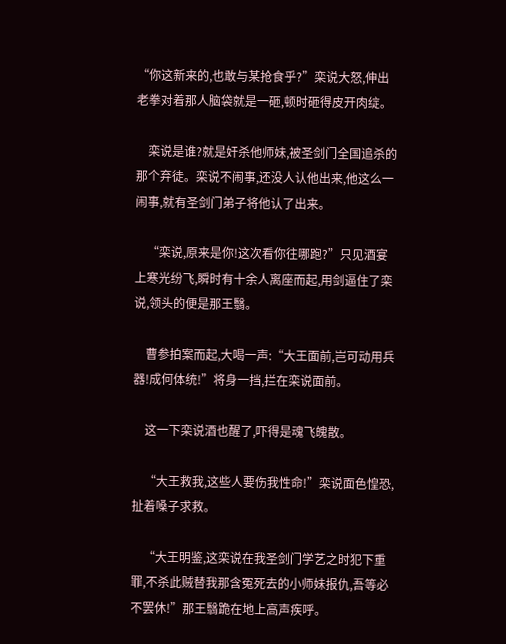“你这新来的,也敢与某抢食乎?”栾说大怒,伸出老拳对着那人脑袋就是一砸,顿时砸得皮开肉绽。

    栾说是谁?就是奸杀他师妹,被圣剑门全国追杀的那个弃徒。栾说不闹事,还没人认他出来,他这么一闹事,就有圣剑门弟子将他认了出来。

    “栾说,原来是你!这次看你往哪跑?”只见酒宴上寒光纷飞,瞬时有十余人离座而起,用剑逼住了栾说,领头的便是那王翳。

    曹参拍案而起,大喝一声:“大王面前,岂可动用兵器!成何体统!”将身一挡,拦在栾说面前。

    这一下栾说酒也醒了,吓得是魂飞魄散。

    “大王救我,这些人要伤我性命!”栾说面色惶恐,扯着嗓子求救。

    “大王明鉴,这栾说在我圣剑门学艺之时犯下重罪,不杀此贼替我那含冤死去的小师妹报仇,吾等必不罢休!”那王翳跪在地上高声疾呼。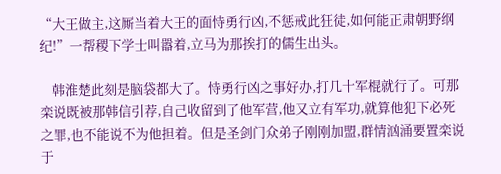“大王做主,这厮当着大王的面恃勇行凶,不惩戒此狂徒,如何能正肃朝野纲纪!”一帮稷下学士叫嚣着,立马为那挨打的儒生出头。

    韩淮楚此刻是脑袋都大了。恃勇行凶之事好办,打几十军棍就行了。可那栾说既被那韩信引荐,自己收留到了他军营,他又立有军功,就算他犯下必死之罪,也不能说不为他担着。但是圣剑门众弟子刚刚加盟,群情汹涌要置栾说于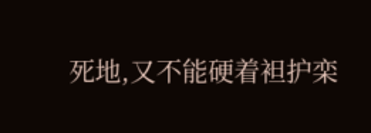死地,又不能硬着袒护栾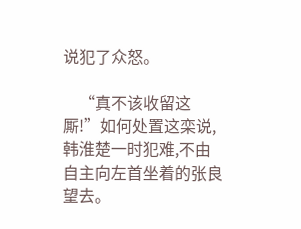说犯了众怒。

    “真不该收留这厮!”如何处置这栾说,韩淮楚一时犯难,不由自主向左首坐着的张良望去。